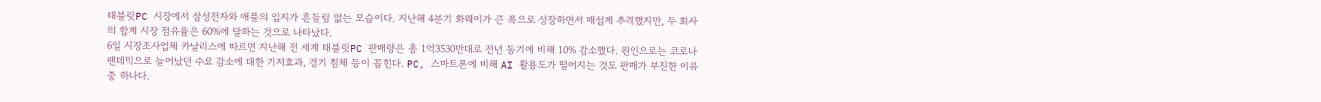태블릿PC 시장에서 삼성전자와 애플의 입지가 흔들림 없는 모습이다. 지난해 4분기 화웨이가 큰 폭으로 성장하면서 매섭게 추격했지만, 두 회사의 합계 시장 점유율은 60%에 달하는 것으로 나타났다.
6일 시장조사업체 카날리스에 따르면 지난해 전 세계 태블릿PC 판매량은 총 1억3530만대로 전년 동기에 비해 10% 감소했다. 원인으로는 코로나 팬데믹으로 늘어났던 수요 감소에 대한 기저효과, 경기 침체 등이 꼽힌다. PC, 스마트폰에 비해 AI 활용도가 떨어지는 것도 판매가 부진한 이유 중 하나다.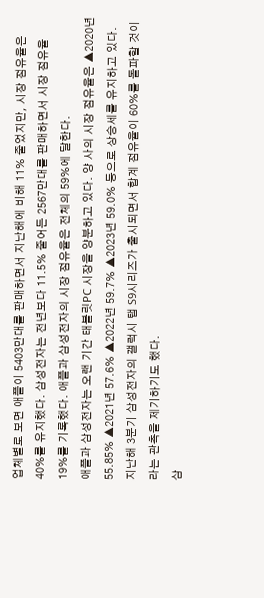업체별로 보면 애플이 5403만대를 판매하면서 지난해에 비해 11% 줄었지만, 시장 점유율은 40%를 유지했다. 삼성전자는 전년보다 11.5% 줄어든 2567만대를 판매하면서 시장 점유율 19%를 기록했다. 애플과 삼성전자의 시장 점유율은 전체의 59%에 달한다.
애플과 삼성전자는 오랜 기간 태블릿PC 시장을 양분하고 있다. 양 사의 시장 점유율은 ▲2020년 55.85% ▲2021년 57.6% ▲2022년 59.7% ▲2023년 59.0% 등으로 상승세를 유지하고 있다. 지난해 3분기 삼성전자의 갤럭시 탭 S9시리즈가 출시되면서 합계 점유율이 60%를 돌파할 것이라는 관측을 제기하기도 했다.
삼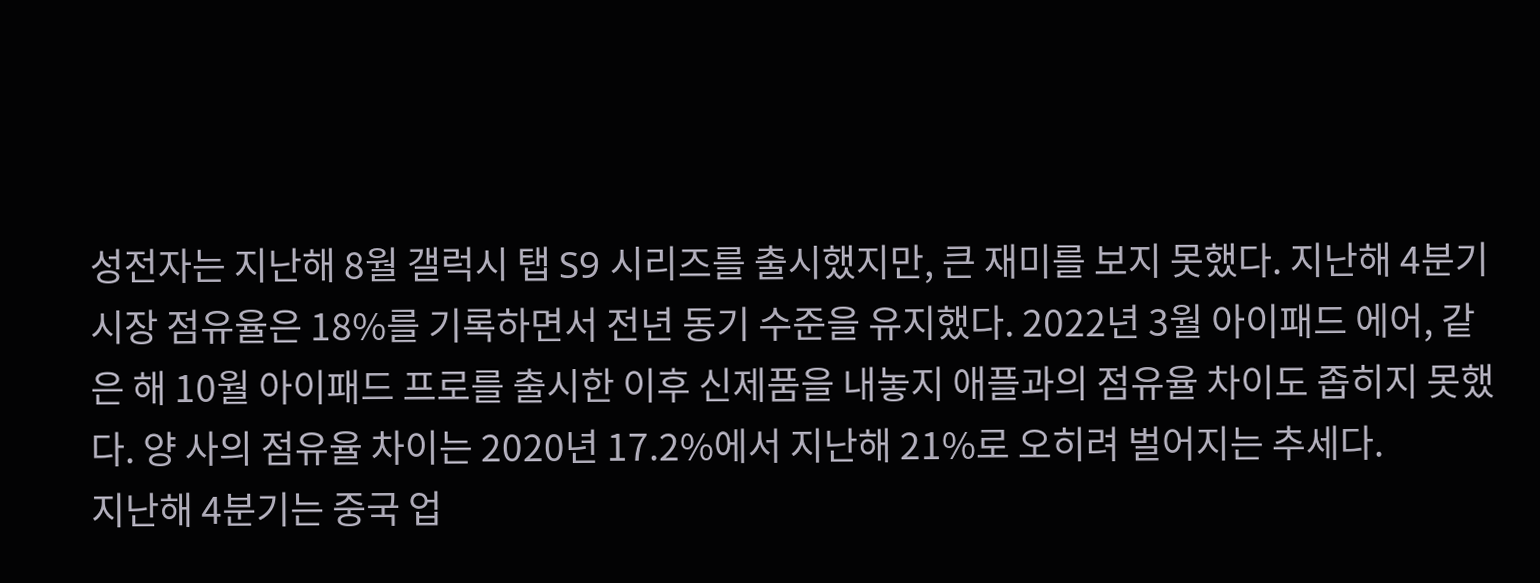성전자는 지난해 8월 갤럭시 탭 S9 시리즈를 출시했지만, 큰 재미를 보지 못했다. 지난해 4분기 시장 점유율은 18%를 기록하면서 전년 동기 수준을 유지했다. 2022년 3월 아이패드 에어, 같은 해 10월 아이패드 프로를 출시한 이후 신제품을 내놓지 애플과의 점유율 차이도 좁히지 못했다. 양 사의 점유율 차이는 2020년 17.2%에서 지난해 21%로 오히려 벌어지는 추세다.
지난해 4분기는 중국 업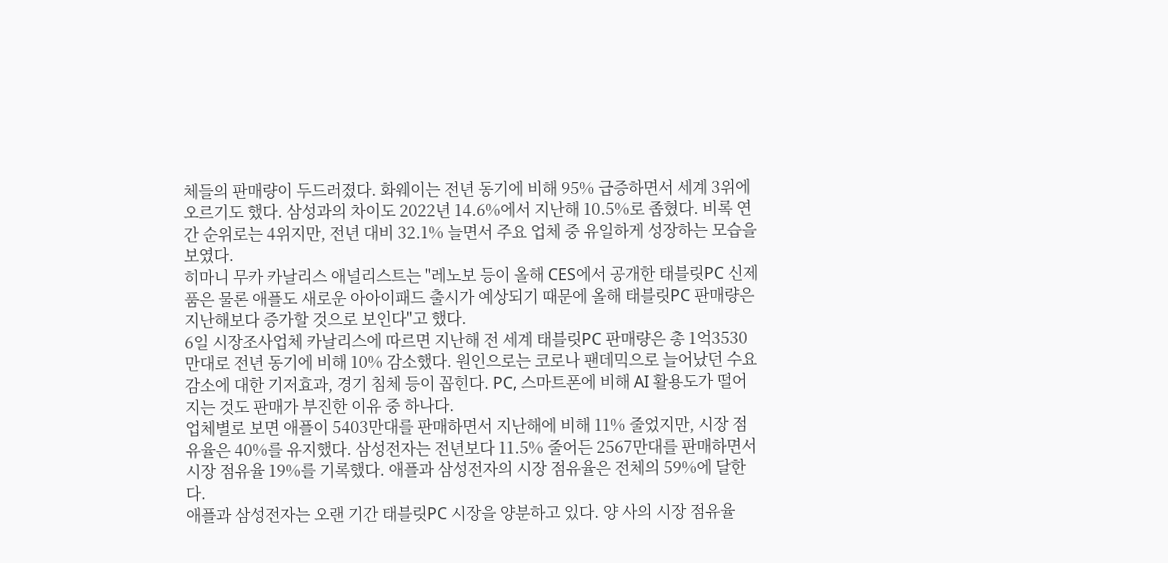체들의 판매량이 두드러졌다. 화웨이는 전년 동기에 비해 95% 급증하면서 세계 3위에 오르기도 했다. 삼성과의 차이도 2022년 14.6%에서 지난해 10.5%로 좁혔다. 비록 연간 순위로는 4위지만, 전년 대비 32.1% 늘면서 주요 업체 중 유일하게 성장하는 모습을 보였다.
히마니 무카 카날리스 애널리스트는 "레노보 등이 올해 CES에서 공개한 태블릿PC 신제품은 물론 애플도 새로운 아아이패드 출시가 예상되기 때문에 올해 태블릿PC 판매량은 지난해보다 증가할 것으로 보인다"고 했다.
6일 시장조사업체 카날리스에 따르면 지난해 전 세계 태블릿PC 판매량은 총 1억3530만대로 전년 동기에 비해 10% 감소했다. 원인으로는 코로나 팬데믹으로 늘어났던 수요 감소에 대한 기저효과, 경기 침체 등이 꼽힌다. PC, 스마트폰에 비해 AI 활용도가 떨어지는 것도 판매가 부진한 이유 중 하나다.
업체별로 보면 애플이 5403만대를 판매하면서 지난해에 비해 11% 줄었지만, 시장 점유율은 40%를 유지했다. 삼성전자는 전년보다 11.5% 줄어든 2567만대를 판매하면서 시장 점유율 19%를 기록했다. 애플과 삼성전자의 시장 점유율은 전체의 59%에 달한다.
애플과 삼성전자는 오랜 기간 태블릿PC 시장을 양분하고 있다. 양 사의 시장 점유율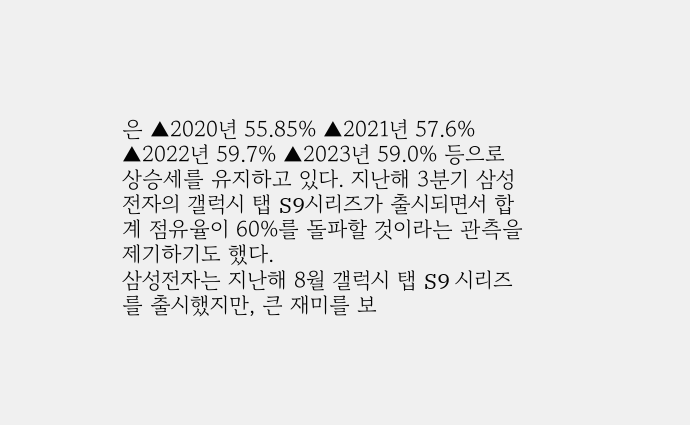은 ▲2020년 55.85% ▲2021년 57.6% ▲2022년 59.7% ▲2023년 59.0% 등으로 상승세를 유지하고 있다. 지난해 3분기 삼성전자의 갤럭시 탭 S9시리즈가 출시되면서 합계 점유율이 60%를 돌파할 것이라는 관측을 제기하기도 했다.
삼성전자는 지난해 8월 갤럭시 탭 S9 시리즈를 출시했지만, 큰 재미를 보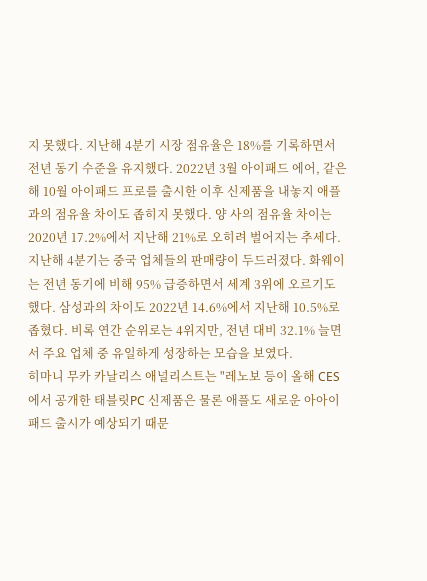지 못했다. 지난해 4분기 시장 점유율은 18%를 기록하면서 전년 동기 수준을 유지했다. 2022년 3월 아이패드 에어, 같은 해 10월 아이패드 프로를 출시한 이후 신제품을 내놓지 애플과의 점유율 차이도 좁히지 못했다. 양 사의 점유율 차이는 2020년 17.2%에서 지난해 21%로 오히려 벌어지는 추세다.
지난해 4분기는 중국 업체들의 판매량이 두드러졌다. 화웨이는 전년 동기에 비해 95% 급증하면서 세계 3위에 오르기도 했다. 삼성과의 차이도 2022년 14.6%에서 지난해 10.5%로 좁혔다. 비록 연간 순위로는 4위지만, 전년 대비 32.1% 늘면서 주요 업체 중 유일하게 성장하는 모습을 보였다.
히마니 무카 카날리스 애널리스트는 "레노보 등이 올해 CES에서 공개한 태블릿PC 신제품은 물론 애플도 새로운 아아이패드 출시가 예상되기 때문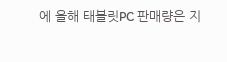에 올해 태블릿PC 판매량은 지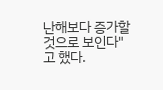난해보다 증가할 것으로 보인다"고 했다.